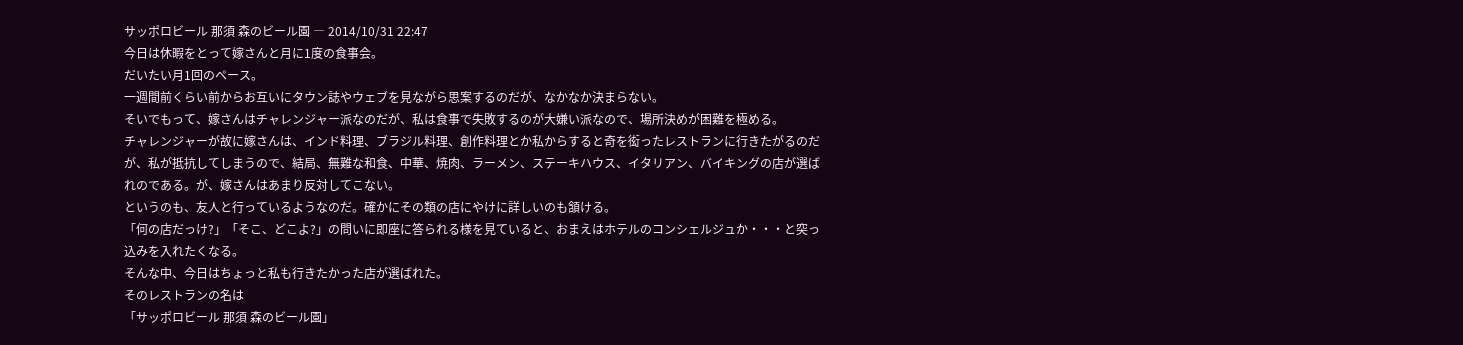サッポロビール 那須 森のビール園 ― 2014/10/31 22:47
今日は休暇をとって嫁さんと月に1度の食事会。
だいたい月1回のペース。
一週間前くらい前からお互いにタウン誌やウェブを見ながら思案するのだが、なかなか決まらない。
そいでもって、嫁さんはチャレンジャー派なのだが、私は食事で失敗するのが大嫌い派なので、場所決めが困難を極める。
チャレンジャーが故に嫁さんは、インド料理、ブラジル料理、創作料理とか私からすると奇を衒ったレストランに行きたがるのだが、私が抵抗してしまうので、結局、無難な和食、中華、焼肉、ラーメン、ステーキハウス、イタリアン、バイキングの店が選ばれのである。が、嫁さんはあまり反対してこない。
というのも、友人と行っているようなのだ。確かにその類の店にやけに詳しいのも頷ける。
「何の店だっけ?」「そこ、どこよ?」の問いに即座に答られる様を見ていると、おまえはホテルのコンシェルジュか・・・と突っ込みを入れたくなる。
そんな中、今日はちょっと私も行きたかった店が選ばれた。
そのレストランの名は
「サッポロビール 那須 森のビール園」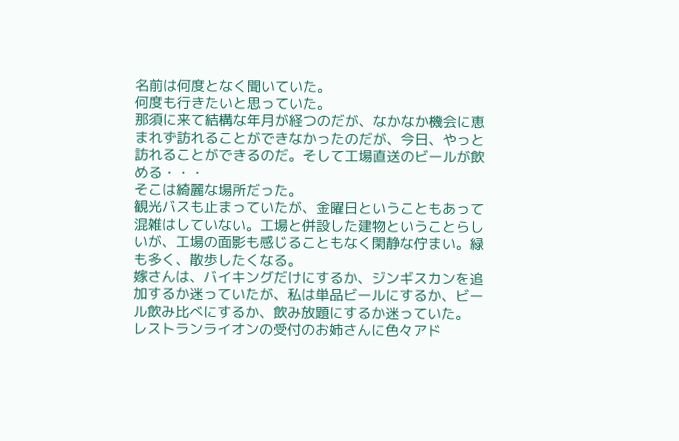名前は何度となく聞いていた。
何度も行きたいと思っていた。
那須に来て結構な年月が経つのだが、なかなか機会に恵まれず訪れることができなかったのだが、今日、やっと訪れることができるのだ。そして工場直送のビールが飲める・・・
そこは綺麗な場所だった。
観光バスも止まっていたが、金曜日ということもあって混雑はしていない。工場と併設した建物ということらしいが、工場の面影も感じることもなく閑静な佇まい。緑も多く、散歩したくなる。
嫁さんは、バイキングだけにするか、ジンギスカンを追加するか迷っていたが、私は単品ビールにするか、ビール飲み比べにするか、飲み放題にするか迷っていた。
レストランライオンの受付のお姉さんに色々アド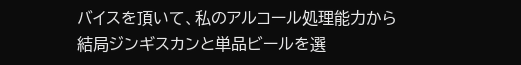バイスを頂いて、私のアルコール処理能力から結局ジンギスカンと単品ビールを選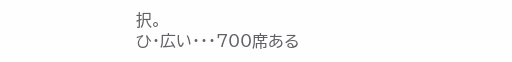択。
ひ・広い・・・700席ある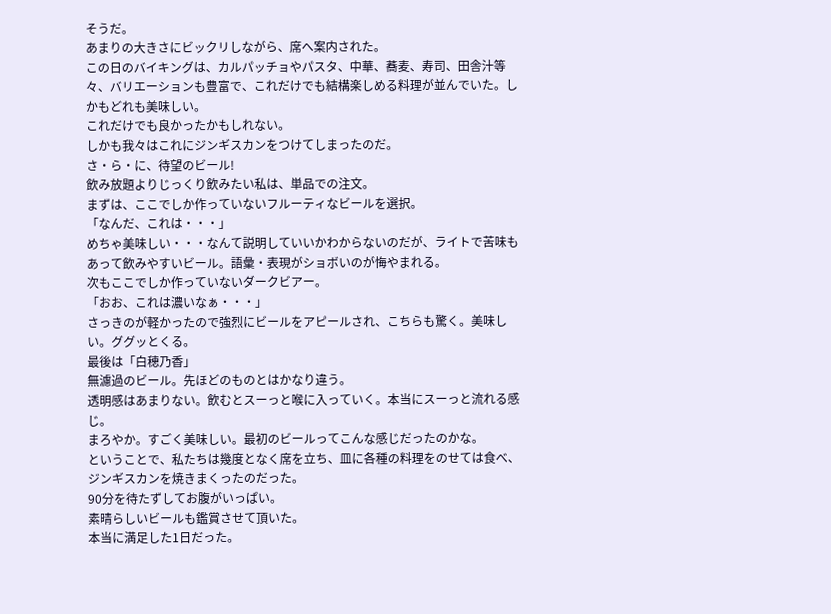そうだ。
あまりの大きさにビックリしながら、席へ案内された。
この日のバイキングは、カルパッチョやパスタ、中華、蕎麦、寿司、田舎汁等々、バリエーションも豊富で、これだけでも結構楽しめる料理が並んでいた。しかもどれも美味しい。
これだけでも良かったかもしれない。
しかも我々はこれにジンギスカンをつけてしまったのだ。
さ・ら・に、待望のビール!
飲み放題よりじっくり飲みたい私は、単品での注文。
まずは、ここでしか作っていないフルーティなビールを選択。
「なんだ、これは・・・」
めちゃ美味しい・・・なんて説明していいかわからないのだが、ライトで苦味もあって飲みやすいビール。語彙・表現がショボいのが悔やまれる。
次もここでしか作っていないダークビアー。
「おお、これは濃いなぁ・・・」
さっきのが軽かったので強烈にビールをアピールされ、こちらも驚く。美味しい。ググッとくる。
最後は「白穂乃香」
無濾過のビール。先ほどのものとはかなり違う。
透明感はあまりない。飲むとスーっと喉に入っていく。本当にスーっと流れる感じ。
まろやか。すごく美味しい。最初のビールってこんな感じだったのかな。
ということで、私たちは幾度となく席を立ち、皿に各種の料理をのせては食べ、ジンギスカンを焼きまくったのだった。
90分を待たずしてお腹がいっぱい。
素晴らしいビールも鑑賞させて頂いた。
本当に満足した1日だった。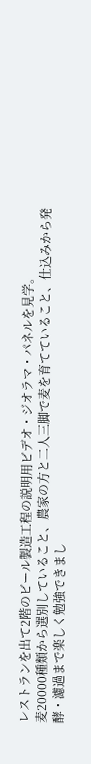レストランを出て2階のビール製造工程の説明用ビデオ・ジオラマ・パネルを見学。
麦20000種類から選別していること、農家の方と二人三脚で麦を育てていること、仕込みから発酵・濾過まで楽しく勉強できまし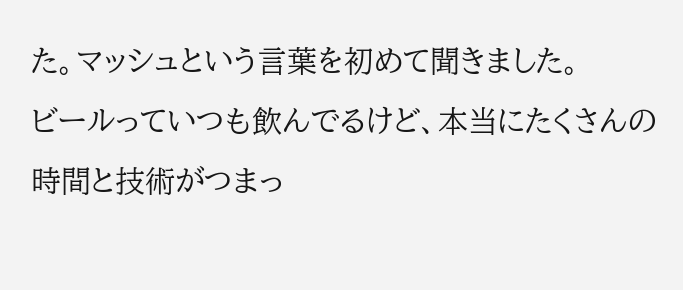た。マッシュという言葉を初めて聞きました。
ビールっていつも飲んでるけど、本当にたくさんの時間と技術がつまっ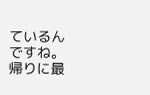ているんですね。
帰りに最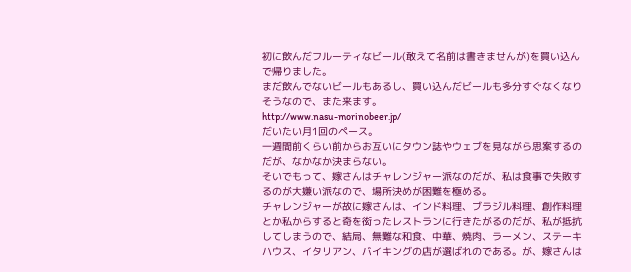初に飲んだフルーティなビール(敢えて名前は書きませんが)を買い込んで帰りました。
まだ飲んでないビールもあるし、買い込んだビールも多分すぐなくなりそうなので、また来ます。
http://www.nasu-morinobeer.jp/
だいたい月1回のペース。
一週間前くらい前からお互いにタウン誌やウェブを見ながら思案するのだが、なかなか決まらない。
そいでもって、嫁さんはチャレンジャー派なのだが、私は食事で失敗するのが大嫌い派なので、場所決めが困難を極める。
チャレンジャーが故に嫁さんは、インド料理、ブラジル料理、創作料理とか私からすると奇を衒ったレストランに行きたがるのだが、私が抵抗してしまうので、結局、無難な和食、中華、焼肉、ラーメン、ステーキハウス、イタリアン、バイキングの店が選ばれのである。が、嫁さんは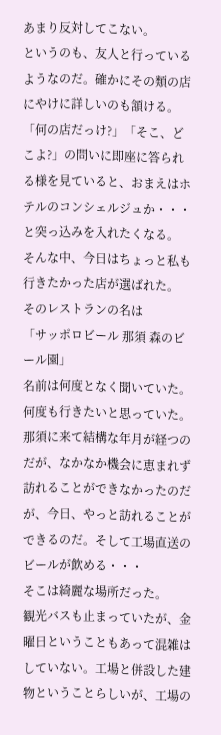あまり反対してこない。
というのも、友人と行っているようなのだ。確かにその類の店にやけに詳しいのも頷ける。
「何の店だっけ?」「そこ、どこよ?」の問いに即座に答られる様を見ていると、おまえはホテルのコンシェルジュか・・・と突っ込みを入れたくなる。
そんな中、今日はちょっと私も行きたかった店が選ばれた。
そのレストランの名は
「サッポロビール 那須 森のビール園」
名前は何度となく聞いていた。
何度も行きたいと思っていた。
那須に来て結構な年月が経つのだが、なかなか機会に恵まれず訪れることができなかったのだが、今日、やっと訪れることができるのだ。そして工場直送のビールが飲める・・・
そこは綺麗な場所だった。
観光バスも止まっていたが、金曜日ということもあって混雑はしていない。工場と併設した建物ということらしいが、工場の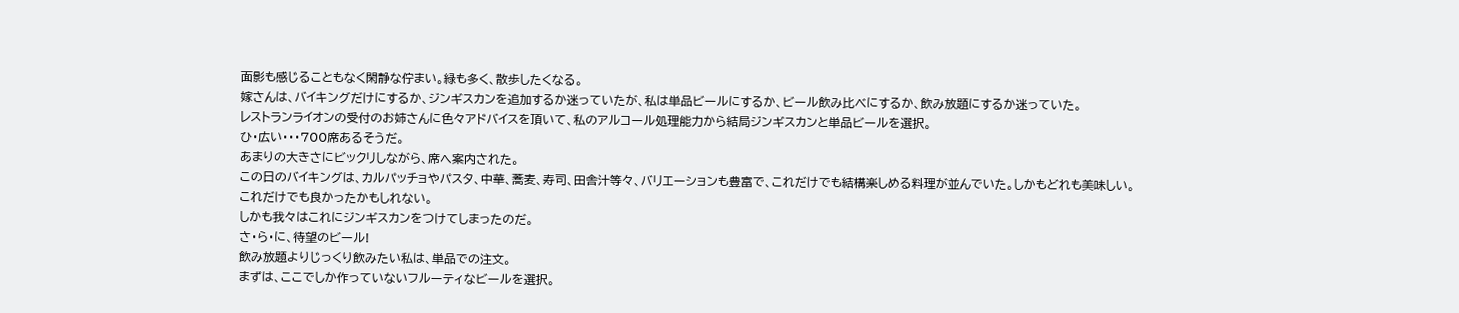面影も感じることもなく閑静な佇まい。緑も多く、散歩したくなる。
嫁さんは、バイキングだけにするか、ジンギスカンを追加するか迷っていたが、私は単品ビールにするか、ビール飲み比べにするか、飲み放題にするか迷っていた。
レストランライオンの受付のお姉さんに色々アドバイスを頂いて、私のアルコール処理能力から結局ジンギスカンと単品ビールを選択。
ひ・広い・・・700席あるそうだ。
あまりの大きさにビックリしながら、席へ案内された。
この日のバイキングは、カルパッチョやパスタ、中華、蕎麦、寿司、田舎汁等々、バリエーションも豊富で、これだけでも結構楽しめる料理が並んでいた。しかもどれも美味しい。
これだけでも良かったかもしれない。
しかも我々はこれにジンギスカンをつけてしまったのだ。
さ・ら・に、待望のビール!
飲み放題よりじっくり飲みたい私は、単品での注文。
まずは、ここでしか作っていないフルーティなビールを選択。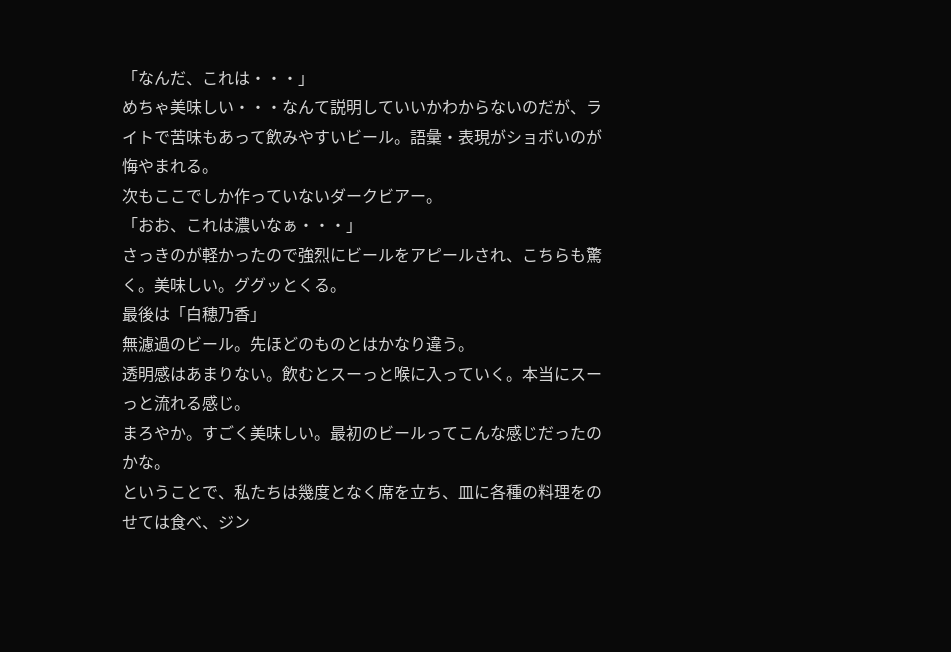「なんだ、これは・・・」
めちゃ美味しい・・・なんて説明していいかわからないのだが、ライトで苦味もあって飲みやすいビール。語彙・表現がショボいのが悔やまれる。
次もここでしか作っていないダークビアー。
「おお、これは濃いなぁ・・・」
さっきのが軽かったので強烈にビールをアピールされ、こちらも驚く。美味しい。ググッとくる。
最後は「白穂乃香」
無濾過のビール。先ほどのものとはかなり違う。
透明感はあまりない。飲むとスーっと喉に入っていく。本当にスーっと流れる感じ。
まろやか。すごく美味しい。最初のビールってこんな感じだったのかな。
ということで、私たちは幾度となく席を立ち、皿に各種の料理をのせては食べ、ジン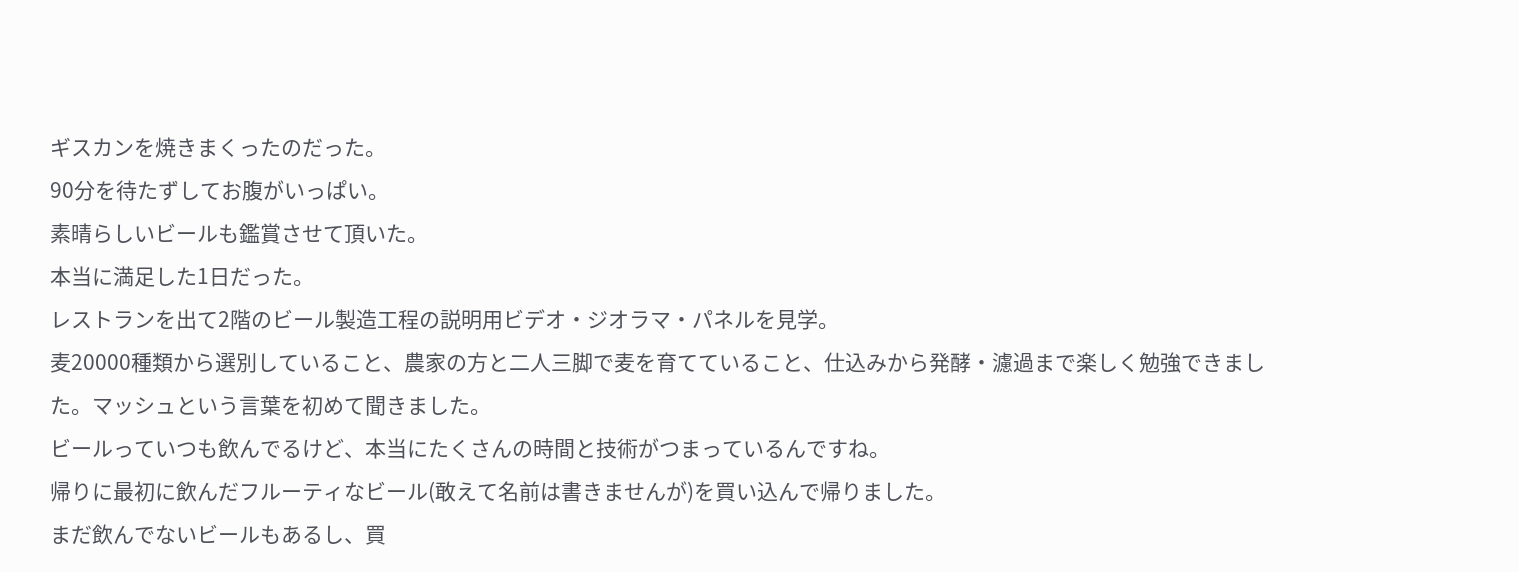ギスカンを焼きまくったのだった。
90分を待たずしてお腹がいっぱい。
素晴らしいビールも鑑賞させて頂いた。
本当に満足した1日だった。
レストランを出て2階のビール製造工程の説明用ビデオ・ジオラマ・パネルを見学。
麦20000種類から選別していること、農家の方と二人三脚で麦を育てていること、仕込みから発酵・濾過まで楽しく勉強できました。マッシュという言葉を初めて聞きました。
ビールっていつも飲んでるけど、本当にたくさんの時間と技術がつまっているんですね。
帰りに最初に飲んだフルーティなビール(敢えて名前は書きませんが)を買い込んで帰りました。
まだ飲んでないビールもあるし、買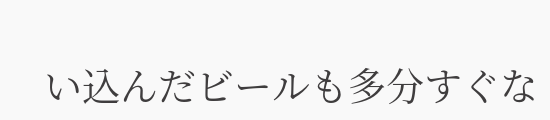い込んだビールも多分すぐな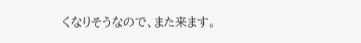くなりそうなので、また来ます。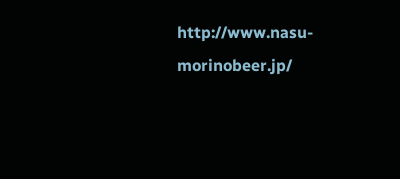http://www.nasu-morinobeer.jp/